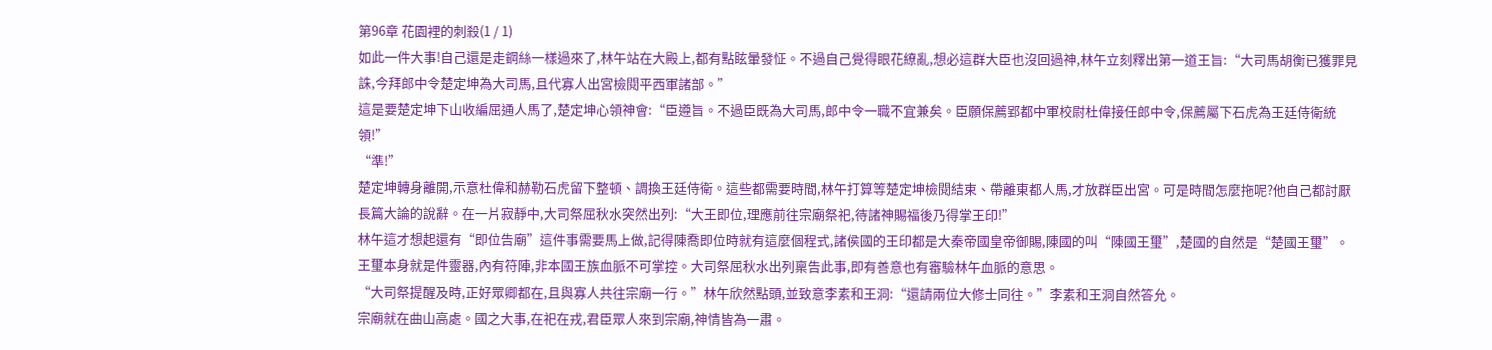第96章 花園裡的刺殺(1 / 1)
如此一件大事!自己還是走鋼絲一樣過來了,林午站在大殿上,都有點眩暈發怔。不過自己覺得眼花繚亂,想必這群大臣也沒回過神,林午立刻釋出第一道王旨:“大司馬胡衡已獲罪見誅,今拜郎中令楚定坤為大司馬,且代寡人出宮檢閱平西軍諸部。”
這是要楚定坤下山收編屈通人馬了,楚定坤心領神會:“臣遵旨。不過臣既為大司馬,郎中令一職不宜兼矣。臣願保薦郢都中軍校尉杜偉接任郎中令,保薦屬下石虎為王廷侍衛統領!”
“準!”
楚定坤轉身離開,示意杜偉和赫勒石虎留下整頓、調換王廷侍衛。這些都需要時間,林午打算等楚定坤檢閱結束、帶離東都人馬,才放群臣出宮。可是時間怎麼拖呢?他自己都討厭長篇大論的說辭。在一片寂靜中,大司祭屈秋水突然出列:“大王即位,理應前往宗廟祭祀,待諸神賜福後乃得掌王印!”
林午這才想起還有“即位告廟”這件事需要馬上做,記得陳喬即位時就有這麼個程式,諸侯國的王印都是大秦帝國皇帝御賜,陳國的叫“陳國王璽”,楚國的自然是“楚國王璽”。王璽本身就是件靈器,內有符陣,非本國王族血脈不可掌控。大司祭屈秋水出列稟告此事,即有善意也有審驗林午血脈的意思。
“大司祭提醒及時,正好眾卿都在,且與寡人共往宗廟一行。”林午欣然點頭,並致意李素和王洞:“還請兩位大修士同往。”李素和王洞自然答允。
宗廟就在曲山高處。國之大事,在祀在戎,君臣眾人來到宗廟,神情皆為一肅。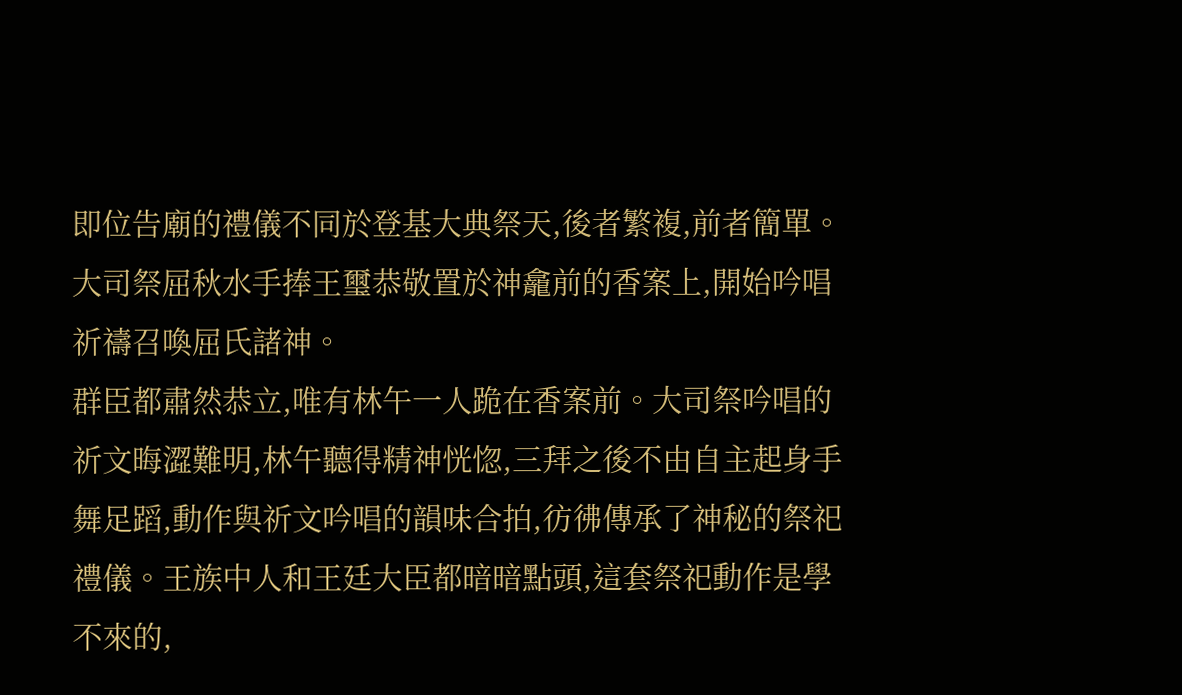即位告廟的禮儀不同於登基大典祭天,後者繁複,前者簡單。大司祭屈秋水手捧王璽恭敬置於神龕前的香案上,開始吟唱祈禱召喚屈氏諸神。
群臣都肅然恭立,唯有林午一人跪在香案前。大司祭吟唱的祈文晦澀難明,林午聽得精神恍惚,三拜之後不由自主起身手舞足蹈,動作與祈文吟唱的韻味合拍,彷彿傳承了神秘的祭祀禮儀。王族中人和王廷大臣都暗暗點頭,這套祭祀動作是學不來的,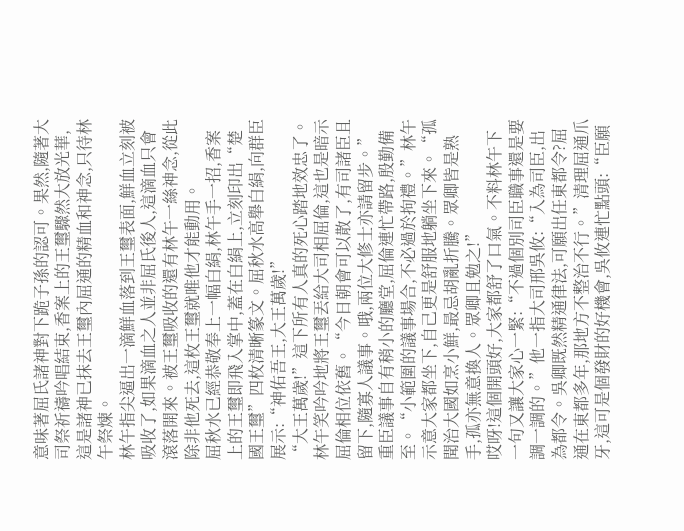意味著屈氏諸神對下跪子孫的認可。果然,隨著大司祭祈禱吟唱結束,香案上的王璽驟然大放光華,這是諸神已抹去王璽內屈通的精血和神念,只待林午祭煉。
林午指尖逼出一滴鮮血落到王璽表面,鮮血立刻被吸收了,如果滴血之人並非屈氏後人,這滴血只會滾落開來。被王璽吸收的還有林午一絲神念,從此除非他死去,這枚王璽就唯他才能動用。
屈秋水已經恭敬奉上一幅白絹,林午手一招,香案上的王璽即飛入掌中,蓋在白絹上,立刻印出“楚國王璽”四枚清晰篆文。屈秋水高舉白絹,向群臣展示:“神佑吾王,大王萬歲!”
“大王萬歲!”這下所有人真的死心踏地效忠了。
林午笑吟吟地將王璽丟給大司相屈倫,這也是暗示屈倫相位依舊。“今日朝會可以散了,有司諸臣且留下,隨寡人議事。哦,兩位大修士亦請留步。”
重臣議事自有稍小的廳堂,屈倫連忙帶路,殷勤備至。“小範圍的議事場合,不必過於拘禮。”林午示意大家都坐下,自己更是舒服地躺坐下來。“孤聞治大國如烹小鮮,最忌胡亂折騰。眾卿皆是熟手,孤亦無意換人。眾卿且勉之!”
哎呀!這個開頭好,大家都舒了口氣。不料林午下一句又讓大家心一緊:“不過個別司臣職事還是要調一調的。”他一指大司邢吳攸:“入為司臣,出為都令。吳卿既然精通律法,可願出任東都令?屈通在東都多年,那地方不整治不行。”清理屈通爪牙,這可是個發財的好機會,吳攸連忙點頭:“臣願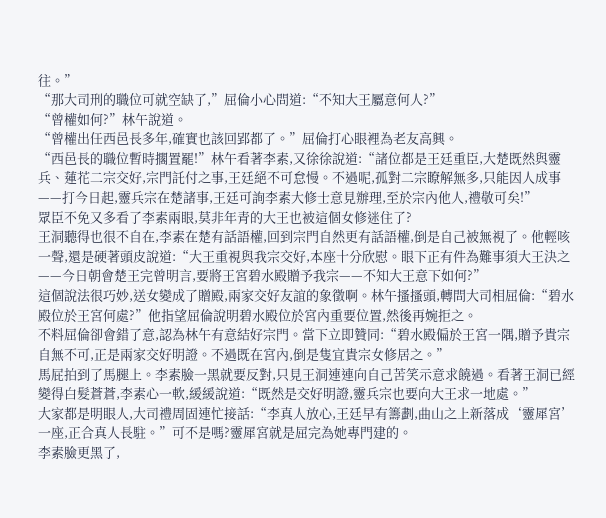往。”
“那大司刑的職位可就空缺了,”屈倫小心問道:“不知大王屬意何人?”
“曾權如何?”林午說道。
“曾權出任西邑長多年,確實也該回郢都了。”屈倫打心眼裡為老友高興。
“西邑長的職位暫時擱置罷!”林午看著李素,又徐徐說道:“諸位都是王廷重臣,大楚既然與靈兵、蓮花二宗交好,宗門託付之事,王廷絕不可怠慢。不過呢,孤對二宗瞭解無多,只能因人成事——打今日起,靈兵宗在楚諸事,王廷可詢李素大修士意見辦理,至於宗內他人,禮敬可矣!”
眾臣不免又多看了李素兩眼,莫非年青的大王也被這個女修迷住了?
王洞聽得也很不自在,李素在楚有話語權,回到宗門自然更有話語權,倒是自己被無視了。他輕咳一聲,還是硬著頭皮說道:“大王重視與我宗交好,本座十分欣慰。眼下正有件為難事須大王決之——今日朝會楚王完曾明言,要將王宮碧水殿贈予我宗——不知大王意下如何?”
這個說法很巧妙,送女變成了贈殿,兩家交好友誼的象徵啊。林午搔搔頭,轉問大司相屈倫:“碧水殿位於王宮何處?”他指望屈倫說明碧水殿位於宮內重要位置,然後再婉拒之。
不料屈倫卻會錯了意,認為林午有意結好宗門。當下立即贊同:“碧水殿偏於王宮一隅,贈予貴宗自無不可,正是兩家交好明證。不過既在宮內,倒是隻宜貴宗女修居之。”
馬屁拍到了馬腿上。李素臉一黑就要反對,只見王洞連連向自己苦笑示意求饒過。看著王洞已經變得白髮蒼蒼,李素心一軟,緩緩說道:“既然是交好明證,靈兵宗也要向大王求一地處。”
大家都是明眼人,大司禮周固連忙接話:“李真人放心,王廷早有籌劃,曲山之上新落成‘靈犀宮’一座,正合真人長駐。”可不是嗎?靈犀宮就是屈完為她專門建的。
李素臉更黑了,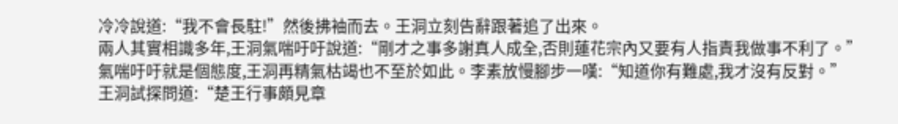冷冷說道:“我不會長駐!”然後拂袖而去。王洞立刻告辭跟著追了出來。
兩人其實相識多年,王洞氣喘吁吁說道:“剛才之事多謝真人成全,否則蓮花宗內又要有人指責我做事不利了。”
氣喘吁吁就是個態度,王洞再精氣枯竭也不至於如此。李素放慢腳步一嘆:“知道你有難處,我才沒有反對。”
王洞試探問道:“楚王行事頗見章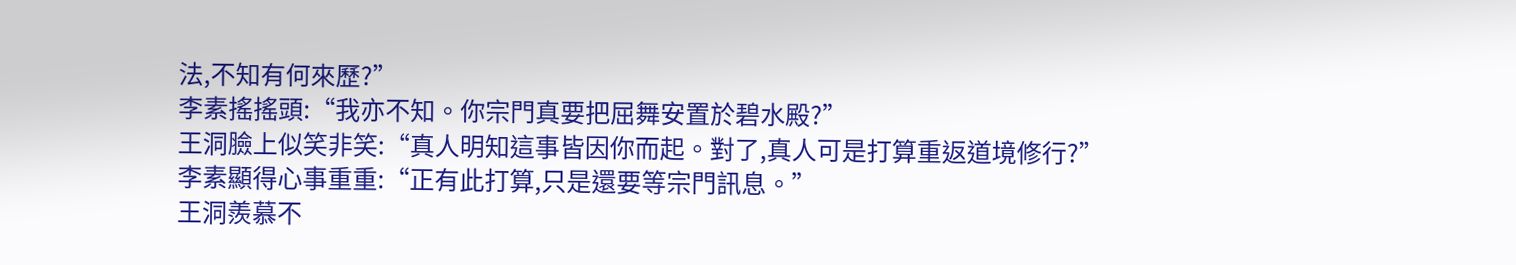法,不知有何來歷?”
李素搖搖頭:“我亦不知。你宗門真要把屈舞安置於碧水殿?”
王洞臉上似笑非笑:“真人明知這事皆因你而起。對了,真人可是打算重返道境修行?”
李素顯得心事重重:“正有此打算,只是還要等宗門訊息。”
王洞羨慕不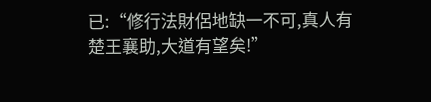已:“修行法財侶地缺一不可,真人有楚王襄助,大道有望矣!”